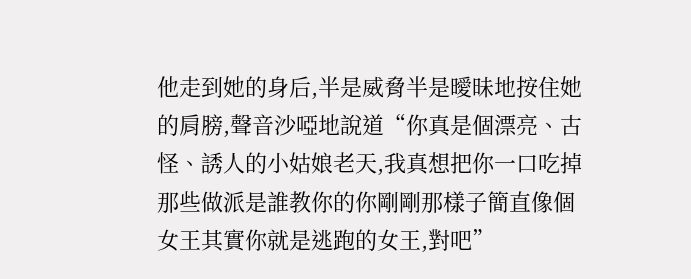他走到她的身后,半是威脅半是曖昧地按住她的肩膀,聲音沙啞地說道“你真是個漂亮、古怪、誘人的小姑娘老天,我真想把你一口吃掉那些做派是誰教你的你剛剛那樣子簡直像個女王其實你就是逃跑的女王,對吧”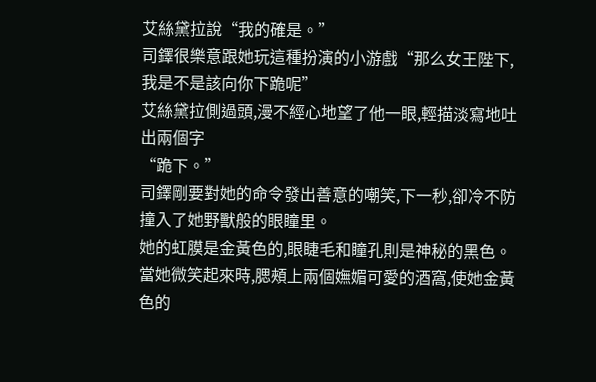艾絲黛拉說“我的確是。”
司鐸很樂意跟她玩這種扮演的小游戲“那么女王陛下,我是不是該向你下跪呢”
艾絲黛拉側過頭,漫不經心地望了他一眼,輕描淡寫地吐出兩個字
“跪下。”
司鐸剛要對她的命令發出善意的嘲笑,下一秒,卻冷不防撞入了她野獸般的眼瞳里。
她的虹膜是金黃色的,眼睫毛和瞳孔則是神秘的黑色。當她微笑起來時,腮頰上兩個嫵媚可愛的酒窩,使她金黃色的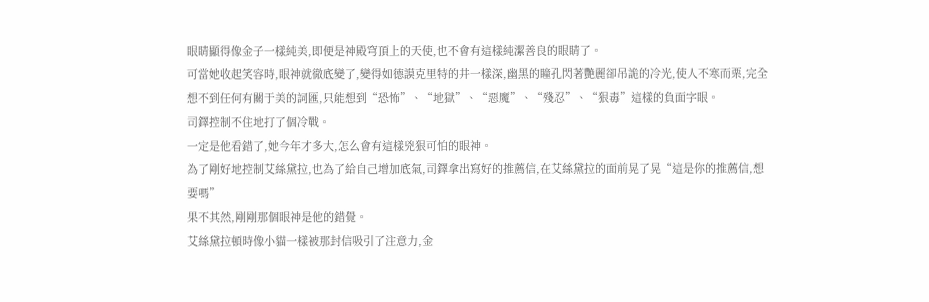眼睛顯得像金子一樣純美,即便是神殿穹頂上的天使,也不會有這樣純潔善良的眼睛了。
可當她收起笑容時,眼神就徹底變了,變得如德謨克里特的井一樣深,幽黑的瞳孔閃著艷麗卻吊詭的冷光,使人不寒而栗,完全想不到任何有關于美的詞匯,只能想到“恐怖”、“地獄”、“惡魔”、“殘忍”、“狠毒”這樣的負面字眼。
司鐸控制不住地打了個冷戰。
一定是他看錯了,她今年才多大,怎么會有這樣兇狠可怕的眼神。
為了剛好地控制艾絲黛拉,也為了給自己增加底氣,司鐸拿出寫好的推薦信,在艾絲黛拉的面前晃了晃“這是你的推薦信,想要嗎”
果不其然,剛剛那個眼神是他的錯覺。
艾絲黛拉頓時像小貓一樣被那封信吸引了注意力,金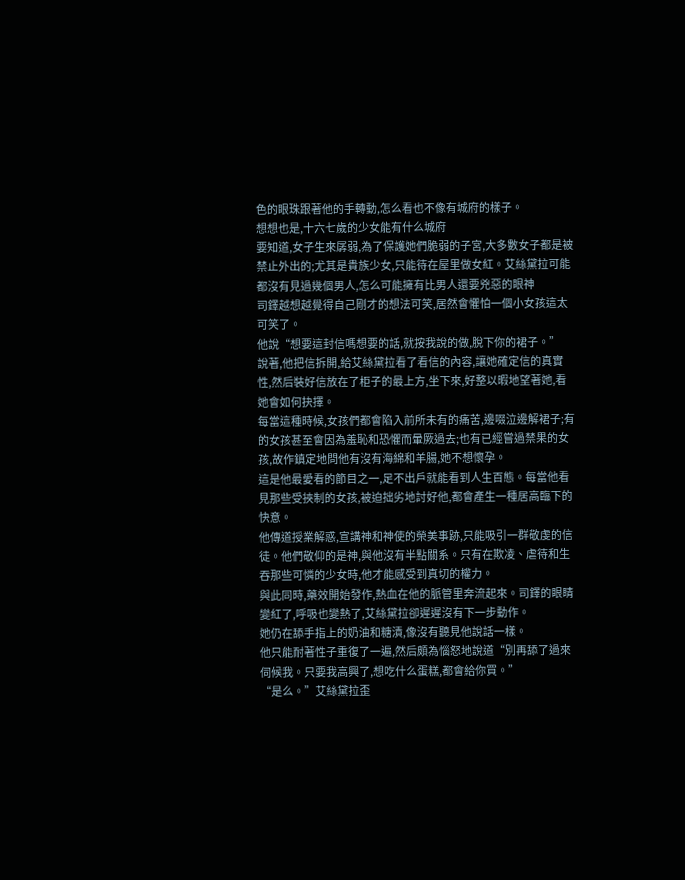色的眼珠跟著他的手轉動,怎么看也不像有城府的樣子。
想想也是,十六七歲的少女能有什么城府
要知道,女子生來孱弱,為了保護她們脆弱的子宮,大多數女子都是被禁止外出的;尤其是貴族少女,只能待在屋里做女紅。艾絲黛拉可能都沒有見過幾個男人,怎么可能擁有比男人還要兇惡的眼神
司鐸越想越覺得自己剛才的想法可笑,居然會懼怕一個小女孩這太可笑了。
他說“想要這封信嗎想要的話,就按我說的做,脫下你的裙子。”
說著,他把信拆開,給艾絲黛拉看了看信的內容,讓她確定信的真實性,然后裝好信放在了柜子的最上方,坐下來,好整以暇地望著她,看她會如何抉擇。
每當這種時候,女孩們都會陷入前所未有的痛苦,邊啜泣邊解裙子;有的女孩甚至會因為羞恥和恐懼而暈厥過去;也有已經嘗過禁果的女孩,故作鎮定地問他有沒有海綿和羊腸,她不想懷孕。
這是他最愛看的節目之一,足不出戶就能看到人生百態。每當他看見那些受挾制的女孩,被迫拙劣地討好他,都會產生一種居高臨下的快意。
他傳道授業解惑,宣講神和神使的榮美事跡,只能吸引一群敬虔的信徒。他們敬仰的是神,與他沒有半點關系。只有在欺凌、虐待和生吞那些可憐的少女時,他才能感受到真切的權力。
與此同時,藥效開始發作,熱血在他的脈管里奔流起來。司鐸的眼睛變紅了,呼吸也變熱了,艾絲黛拉卻遲遲沒有下一步動作。
她仍在舔手指上的奶油和糖漬,像沒有聽見他說話一樣。
他只能耐著性子重復了一遍,然后頗為惱怒地說道“別再舔了過來伺候我。只要我高興了,想吃什么蛋糕,都會給你買。”
“是么。”艾絲黛拉歪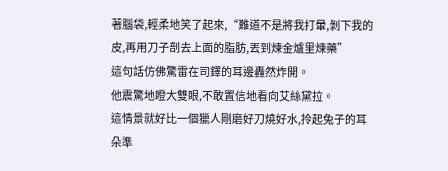著腦袋,輕柔地笑了起來,“難道不是將我打暈,剝下我的皮,再用刀子剖去上面的脂肪,丟到煉金爐里煉藥”
這句話仿佛驚雷在司鐸的耳邊轟然炸開。
他震驚地瞪大雙眼,不敢置信地看向艾絲黛拉。
這情景就好比一個獵人剛磨好刀燒好水,拎起兔子的耳朵準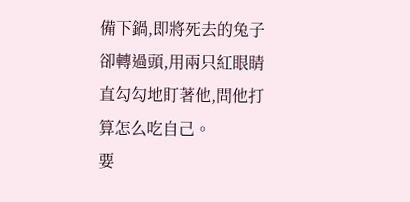備下鍋,即將死去的兔子卻轉過頭,用兩只紅眼睛直勾勾地盯著他,問他打算怎么吃自己。
要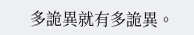多詭異就有多詭異。